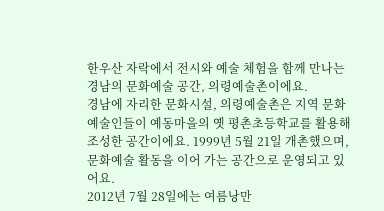한우산 자락에서 전시와 예술 체험을 함께 만나는 경남의 문화예술 공간, 의령예술촌이에요.
경남에 자리한 문화시설, 의령예술촌은 지역 문화예술인들이 예동마을의 옛 평촌초등학교를 활용해 조성한 공간이에요. 1999년 5월 21일 개촌했으며, 문화예술 활동을 이어 가는 공간으로 운영되고 있어요.
2012년 7월 28일에는 여름낭만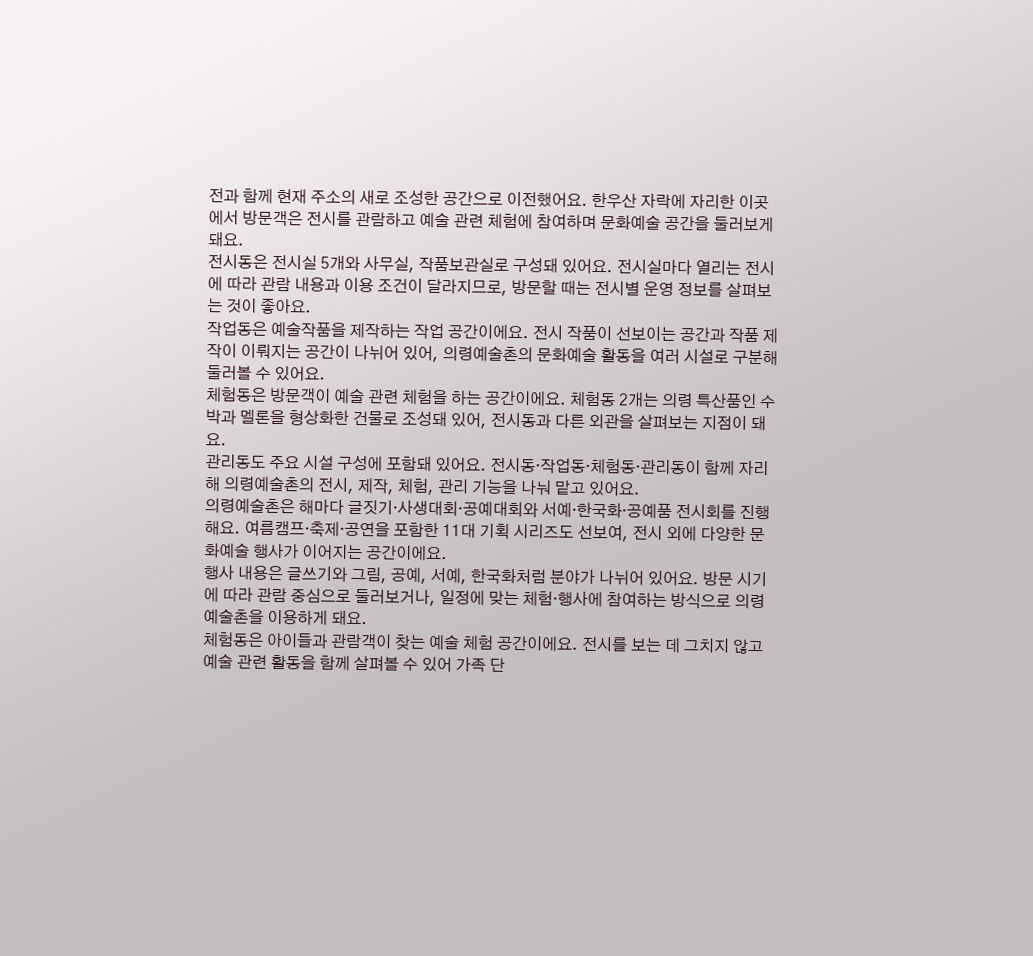전과 함께 현재 주소의 새로 조성한 공간으로 이전했어요. 한우산 자락에 자리한 이곳에서 방문객은 전시를 관람하고 예술 관련 체험에 참여하며 문화예술 공간을 둘러보게 돼요.
전시동은 전시실 5개와 사무실, 작품보관실로 구성돼 있어요. 전시실마다 열리는 전시에 따라 관람 내용과 이용 조건이 달라지므로, 방문할 때는 전시별 운영 정보를 살펴보는 것이 좋아요.
작업동은 예술작품을 제작하는 작업 공간이에요. 전시 작품이 선보이는 공간과 작품 제작이 이뤄지는 공간이 나뉘어 있어, 의령예술촌의 문화예술 활동을 여러 시설로 구분해 둘러볼 수 있어요.
체험동은 방문객이 예술 관련 체험을 하는 공간이에요. 체험동 2개는 의령 특산품인 수박과 멜론을 형상화한 건물로 조성돼 있어, 전시동과 다른 외관을 살펴보는 지점이 돼요.
관리동도 주요 시설 구성에 포함돼 있어요. 전시동·작업동·체험동·관리동이 함께 자리해 의령예술촌의 전시, 제작, 체험, 관리 기능을 나눠 맡고 있어요.
의령예술촌은 해마다 글짓기·사생대회·공예대회와 서예·한국화·공예품 전시회를 진행해요. 여름캠프·축제·공연을 포함한 11대 기획 시리즈도 선보여, 전시 외에 다양한 문화예술 행사가 이어지는 공간이에요.
행사 내용은 글쓰기와 그림, 공예, 서예, 한국화처럼 분야가 나뉘어 있어요. 방문 시기에 따라 관람 중심으로 둘러보거나, 일정에 맞는 체험·행사에 참여하는 방식으로 의령예술촌을 이용하게 돼요.
체험동은 아이들과 관람객이 찾는 예술 체험 공간이에요. 전시를 보는 데 그치지 않고 예술 관련 활동을 함께 살펴볼 수 있어 가족 단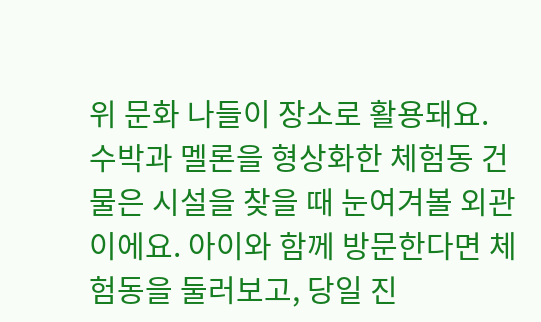위 문화 나들이 장소로 활용돼요.
수박과 멜론을 형상화한 체험동 건물은 시설을 찾을 때 눈여겨볼 외관이에요. 아이와 함께 방문한다면 체험동을 둘러보고, 당일 진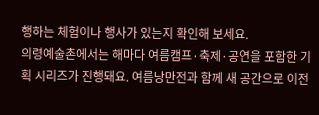행하는 체험이나 행사가 있는지 확인해 보세요.
의령예술촌에서는 해마다 여름캠프·축제·공연을 포함한 기획 시리즈가 진행돼요. 여름낭만전과 함께 새 공간으로 이전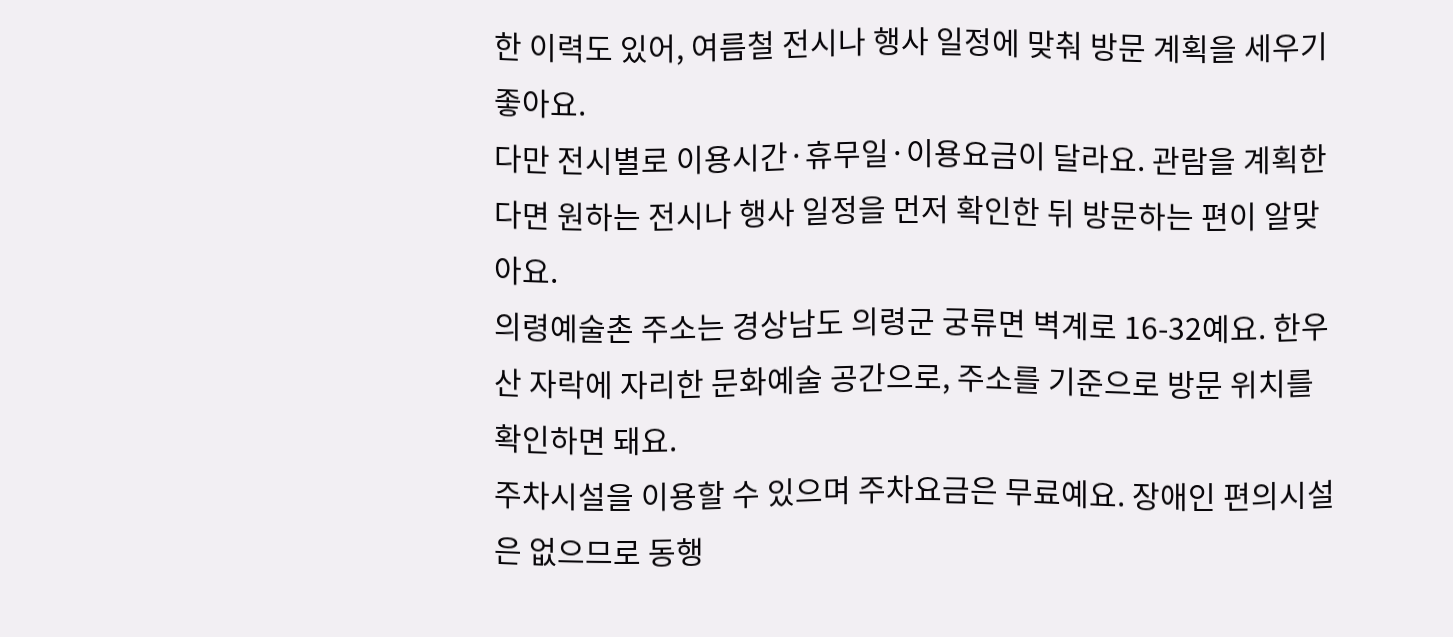한 이력도 있어, 여름철 전시나 행사 일정에 맞춰 방문 계획을 세우기 좋아요.
다만 전시별로 이용시간·휴무일·이용요금이 달라요. 관람을 계획한다면 원하는 전시나 행사 일정을 먼저 확인한 뒤 방문하는 편이 알맞아요.
의령예술촌 주소는 경상남도 의령군 궁류면 벽계로 16-32예요. 한우산 자락에 자리한 문화예술 공간으로, 주소를 기준으로 방문 위치를 확인하면 돼요.
주차시설을 이용할 수 있으며 주차요금은 무료예요. 장애인 편의시설은 없으므로 동행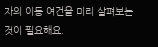자의 이동 여건을 미리 살펴보는 것이 필요해요.